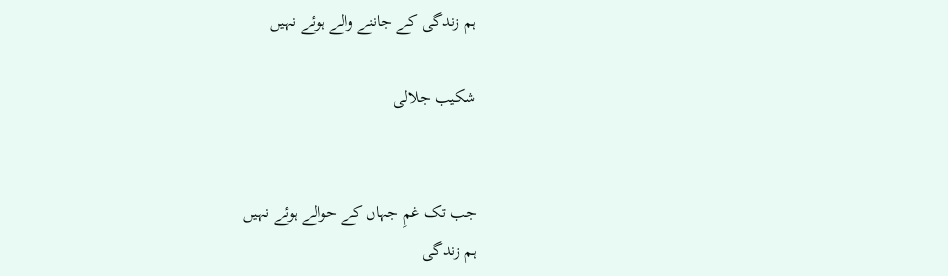ہم زندگی کے جاننے والے ہوئے نہیں

شکیب جلالی


جب تک غمِ جہاں کے حوالے ہوئے نہیں
ہم زندگی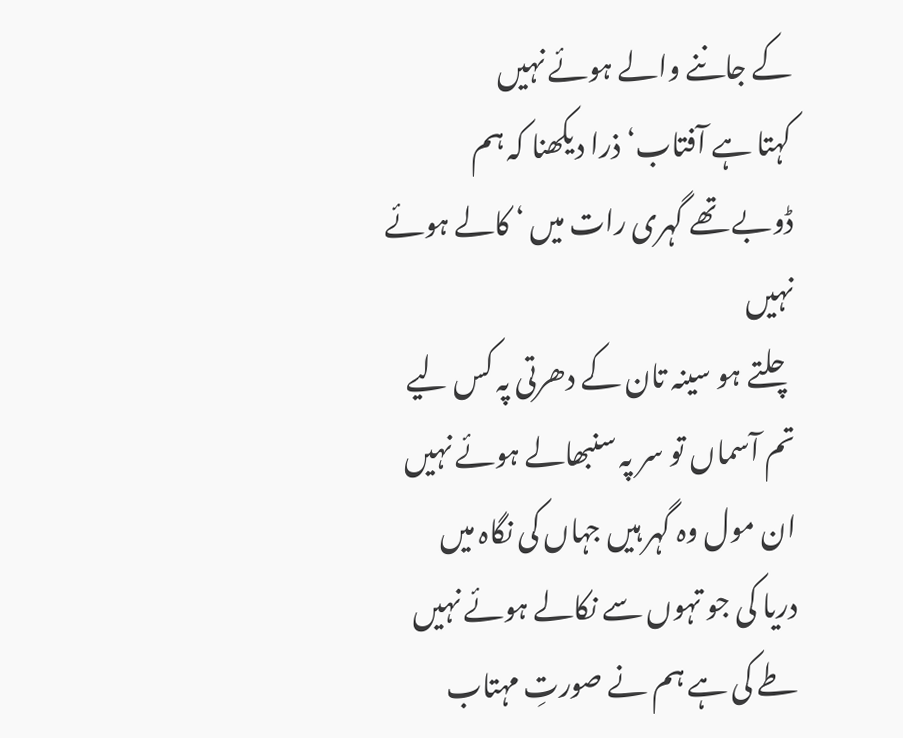کے جاننے والے ہوئے نہیں
کہتا ہے آفتاب‘ ذرا دیکھنا کہ ہم
ڈوبے تھے گہری رات میں ‘ کالے ہوئے نہیں
چلتے ہو سینہ تان کے دھرتی پہ کس لیے
تم آسماں تو سر پہ سنبھالے ہوئے نہیں
ان مول وہ گہر ہیں جہاں کی نگاہ میں
دریا کی جو تہوں سے نکالے ہوئے نہیں
طے کی ہے ہم نے صورتِ مہتاب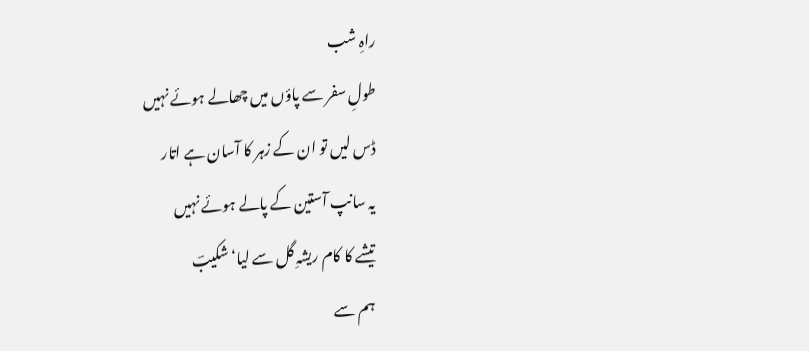راہِ شب
طولِ سفر سے پاؤں میں چھالے ہوئے نہیں
ڈس لیں تو ان کے زہر کا آسان ہے اتار
یہ سانپ آستین کے پالے ہوئے نہیں
تیشے کا کام ریشہِ گل سے لیا‘ شکیبؔ
ہم سے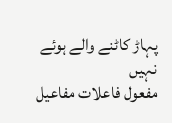پہاڑ کاٹنے والے ہوئے نہیں
مفعول فاعلات مفاعیل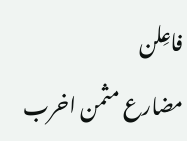فاعِلن
مضارع مثمن اخرب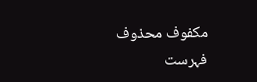مکفوف محذوف
فہرست